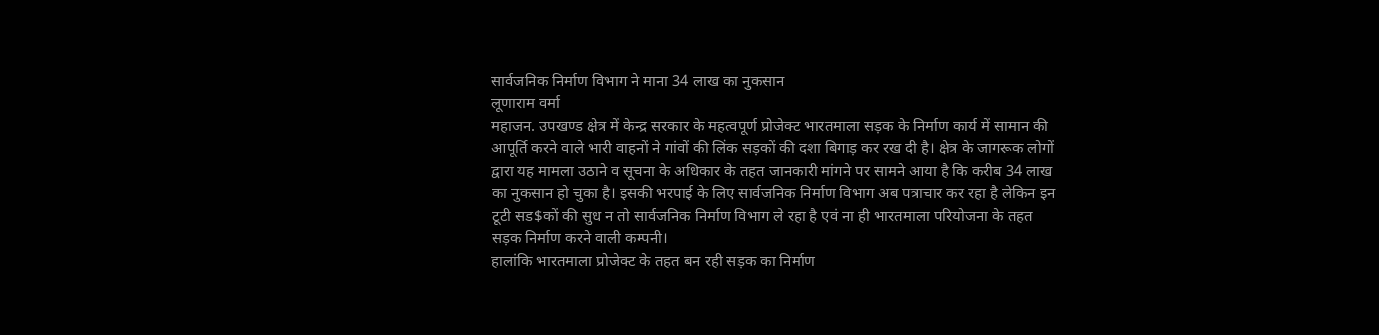सार्वजनिक निर्माण विभाग ने माना 34 लाख का नुकसान
लूणाराम वर्मा
महाजन. उपखण्ड क्षेत्र में केन्द्र सरकार के महत्वपूर्ण प्रोजेक्ट भारतमाला सड़क के निर्माण कार्य में सामान की आपूर्ति करने वाले भारी वाहनों ने गांवों की लिंक सड़कों की दशा बिगाड़ कर रख दी है। क्षेत्र के जागरूक लोगों द्वारा यह मामला उठाने व सूचना के अधिकार के तहत जानकारी मांगने पर सामने आया है कि करीब 34 लाख का नुकसान हो चुका है। इसकी भरपाई के लिए सार्वजनिक निर्माण विभाग अब पत्राचार कर रहा है लेकिन इन टूटी सड$कों की सुध न तो सार्वजनिक निर्माण विभाग ले रहा है एवं ना ही भारतमाला परियोजना के तहत सड़क निर्माण करने वाली कम्पनी।
हालांकि भारतमाला प्रोजेक्ट के तहत बन रही सड़क का निर्माण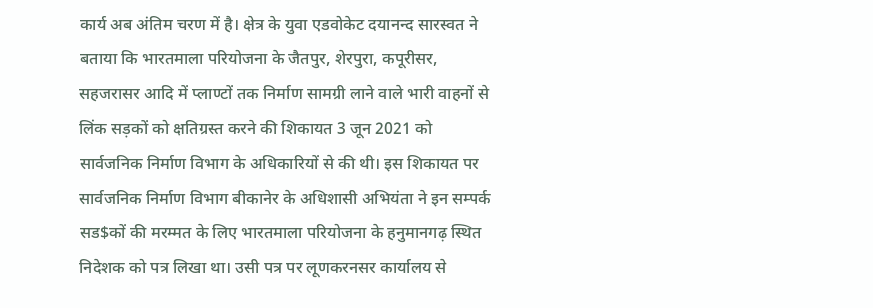कार्य अब अंतिम चरण में है। क्षेत्र के युवा एडवोकेट दयानन्द सारस्वत ने बताया कि भारतमाला परियोजना के जैतपुर, शेरपुरा, कपूरीसर, सहजरासर आदि में प्लाण्टों तक निर्माण सामग्री लाने वाले भारी वाहनों से लिंक सड़कों को क्षतिग्रस्त करने की शिकायत 3 जून 2021 को सार्वजनिक निर्माण विभाग के अधिकारियों से की थी। इस शिकायत पर सार्वजनिक निर्माण विभाग बीकानेर के अधिशासी अभियंता ने इन सम्पर्क सड$कों की मरम्मत के लिए भारतमाला परियोजना के हनुमानगढ़ स्थित निदेशक को पत्र लिखा था। उसी पत्र पर लूणकरनसर कार्यालय से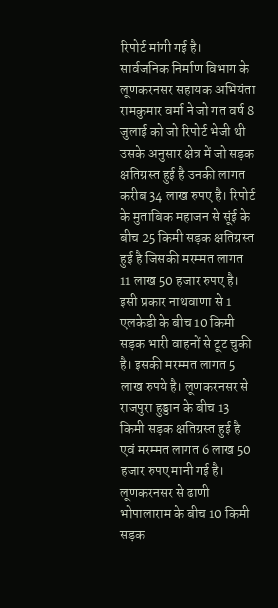रिपोर्ट मांगी गई है।
सार्वजनिक निर्माण विभाग के लूणकरनसर सहायक अभियंता रामकुमार वर्मा ने जो गत वर्ष 8 जुलाई को जो रिपोर्ट भेजी थी उसके अनुसार क्षेत्र में जो सड़क क्षतिग्रस्त हुई है उनकी लागत करीब 34 लाख रुपए है। रिपोर्ट के मुताबिक महाजन से सूंई के बीच 25 किमी सड़क क्षतिग्रस्त हुई है जिसकी मरम्मत लागत 11 लाख 50 हजार रुपए है। इसी प्रकार नाथवाणा से 1 एलकेडी के बीच 10 किमी सड़क भारी वाहनों से टूट चुकी है। इसकी मरम्मत लागत 5 लाख रुपये है। लूणकरनसर से राजपुरा हुड्डान के बीच 13 किमी सड़क क्षतिग्रस्त हुई है एवं मरम्मत लागत 6 लाख 50 हजार रुपए मानी गई है। लूणकरनसर से ढाणी भोपालाराम के बीच 10 किमी सड़क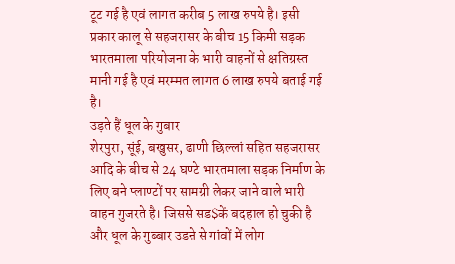टूट गई है एवं लागत करीब 5 लाख रुपये है। इसी प्रकार कालू से सहजरासर के बीच 15 किमी सड़क भारतमाला परियोजना के भारी वाहनों से क्षतिग्रस्त मानी गई है एवं मरम्मत लागत 6 लाख रुपये बताई गई है।
उड़ते हैं धूल के गुबार
शेरपुरा, सूंई, बखुसर, ढाणी छिल्लां सहित सहजरासर आदि के बीच से 24 घण्टे भारतमाला सड़क निर्माण के लिए बने प्लाण्टों पर सामग्री लेकर जाने वाले भारी वाहन गुजरते है। जिससे सड$कें बदहाल हो चुकी है और धूल के गुब्बार उडऩे से गांवों में लोग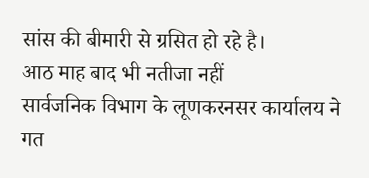सांस की बीमारी से ग्रसित हो रहे है।
आठ माह बाद भी नतीजा नहीं
सार्वजनिक विभाग के लूणकरनसर कार्यालय ने गत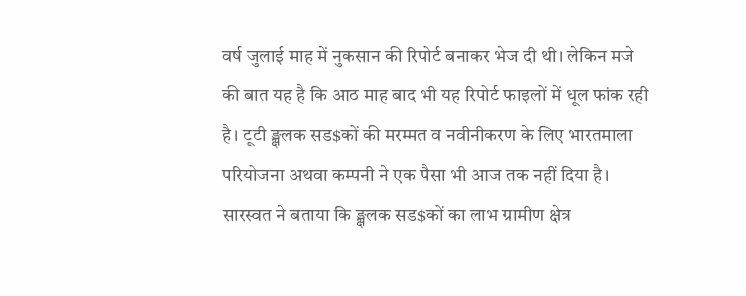वर्ष जुलाई माह में नुकसान की रिपोर्ट बनाकर भेज दी थी। लेकिन मजे की बात यह है कि आठ माह बाद भी यह रिपोर्ट फाइलों में धूल फांक रही है। टूटी ङ्क्षलक सड$कों की मरम्मत व नवीनीकरण के लिए भारतमाला परियोजना अथवा कम्पनी ने एक पैसा भी आज तक नहीं दिया है। सारस्वत ने बताया कि ङ्क्षलक सड$कों का लाभ ग्रामीण क्षेत्र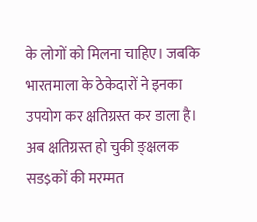के लोगों को मिलना चाहिए। जबकि भारतमाला के ठेकेदारों ने इनका उपयोग कर क्षतिग्रस्त कर डाला है। अब क्षतिग्रस्त हो चुकी ङ्क्षलक सड$कों की मरम्मत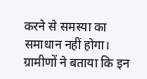करने से समस्या का समाधान नहीं होगा। ग्रामीणों ने बताया कि इन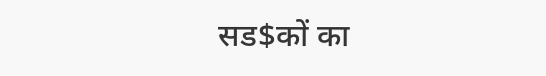सड$कों का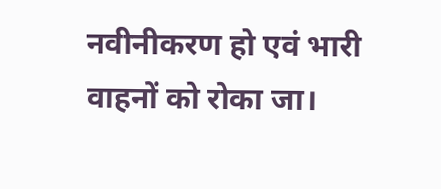नवीनीकरण हो एवं भारी वाहनों को रोका जा।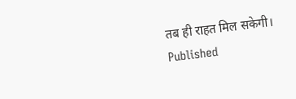तब ही राहत मिल सकेगी।
Published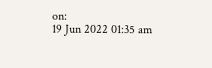on:
19 Jun 2022 01:35 am